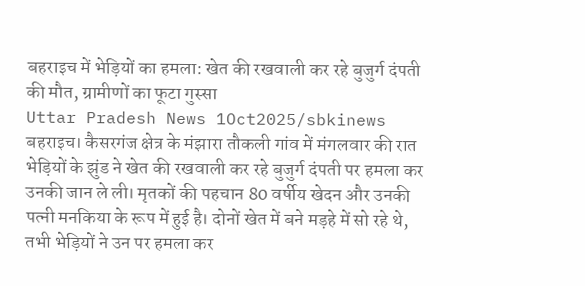बहराइच में भेड़ियों का हमला: खेत की रखवाली कर रहे बुजुर्ग दंपती की मौत, ग्रामीणों का फूटा गुस्सा
Uttar Pradesh News 1Oct2025/sbkinews
बहराइच। कैसरगंज क्षेत्र के मंझारा तौकली गांव में मंगलवार की रात भेड़ियों के झुंड ने खेत की रखवाली कर रहे बुजुर्ग दंपती पर हमला कर उनकी जान ले ली। मृतकों की पहचान 80 वर्षीय खेदन और उनकी पत्नी मनकिया के रूप में हुई है। दोनों खेत में बने मड़हे में सो रहे थे, तभी भेड़ियों ने उन पर हमला कर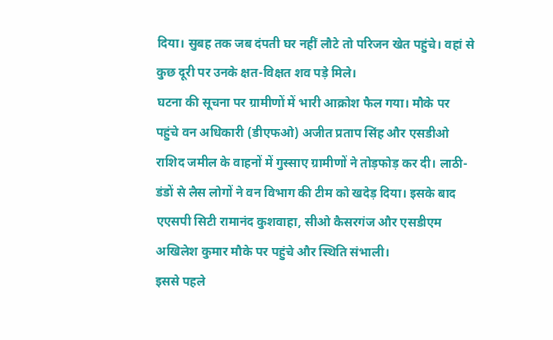दिया। सुबह तक जब दंपती घर नहीं लौटे तो परिजन खेत पहुंचे। वहां से कुछ दूरी पर उनके क्षत-विक्षत शव पड़े मिले।
घटना की सूचना पर ग्रामीणों में भारी आक्रोश फैल गया। मौके पर पहुंचे वन अधिकारी (डीएफओ) अजीत प्रताप सिंह और एसडीओ राशिद जमील के वाहनों में गुस्साए ग्रामीणों ने तोड़फोड़ कर दी। लाठी-डंडों से लैस लोगों ने वन विभाग की टीम को खदेड़ दिया। इसके बाद एएसपी सिटी रामानंद कुशवाहा, सीओ कैसरगंज और एसडीएम अखिलेश कुमार मौके पर पहुंचे और स्थिति संभाली।
इससे पहले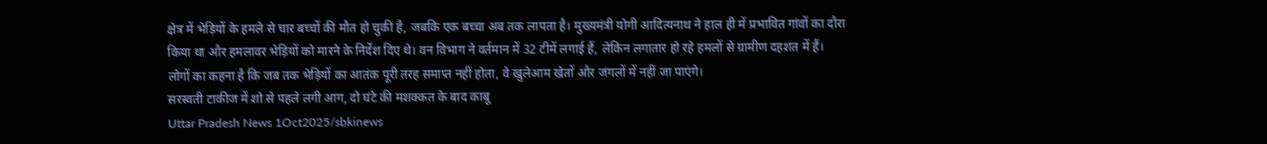क्षेत्र में भेड़ियों के हमले से चार बच्चों की मौत हो चुकी है, जबकि एक बच्चा अब तक लापता है। मुख्यमंत्री योगी आदित्यनाथ ने हाल ही में प्रभावित गांवों का दौरा किया था और हमलावर भेड़ियों को मारने के निर्देश दिए थे। वन विभाग ने वर्तमान में 32 टीमें लगाई हैं, लेकिन लगातार हो रहे हमलों से ग्रामीण दहशत में हैं।
लोगों का कहना है कि जब तक भेड़ियों का आतंक पूरी तरह समाप्त नहीं होता, वे खुलेआम खेतों और जंगलों में नहीं जा पाएंगे।
सरस्वती टाकीज में शो से पहले लगी आग, दो घंटे की मशक्कत के बाद काबू
Uttar Pradesh News 1Oct2025/sbkinews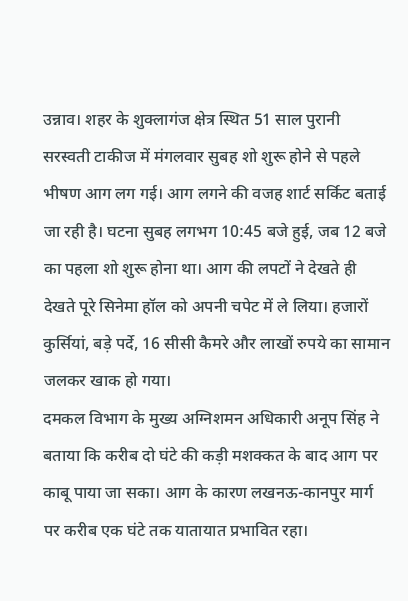उन्नाव। शहर के शुक्लागंज क्षेत्र स्थित 51 साल पुरानी सरस्वती टाकीज में मंगलवार सुबह शो शुरू होने से पहले भीषण आग लग गई। आग लगने की वजह शार्ट सर्किट बताई जा रही है। घटना सुबह लगभग 10:45 बजे हुई, जब 12 बजे का पहला शो शुरू होना था। आग की लपटों ने देखते ही देखते पूरे सिनेमा हॉल को अपनी चपेट में ले लिया। हजारों कुर्सियां, बड़े पर्दे, 16 सीसी कैमरे और लाखों रुपये का सामान जलकर खाक हो गया।
दमकल विभाग के मुख्य अग्निशमन अधिकारी अनूप सिंह ने बताया कि करीब दो घंटे की कड़ी मशक्कत के बाद आग पर काबू पाया जा सका। आग के कारण लखनऊ-कानपुर मार्ग पर करीब एक घंटे तक यातायात प्रभावित रहा।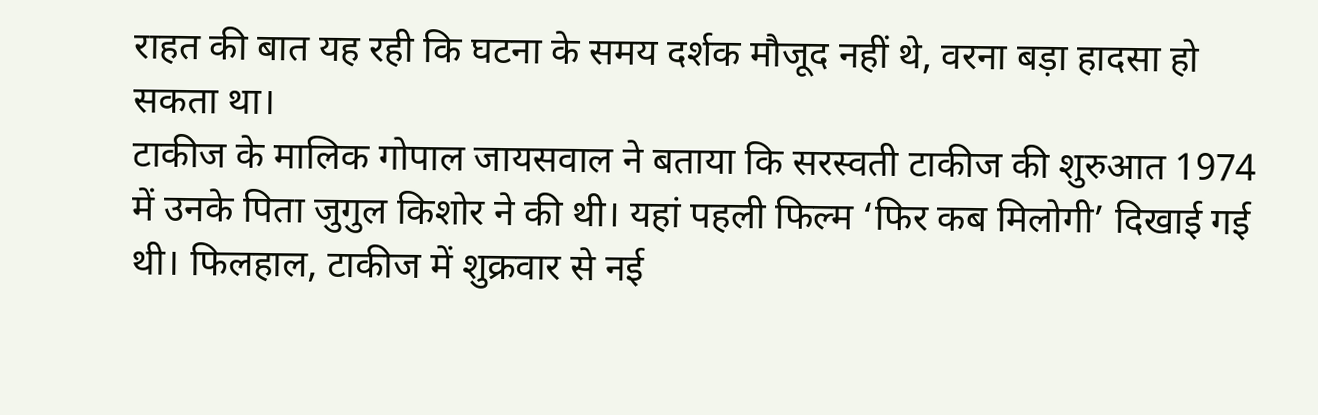राहत की बात यह रही कि घटना के समय दर्शक मौजूद नहीं थे, वरना बड़ा हादसा हो सकता था।
टाकीज के मालिक गोपाल जायसवाल ने बताया कि सरस्वती टाकीज की शुरुआत 1974 में उनके पिता जुगुल किशोर ने की थी। यहां पहली फिल्म ‘फिर कब मिलोगी’ दिखाई गई थी। फिलहाल, टाकीज में शुक्रवार से नई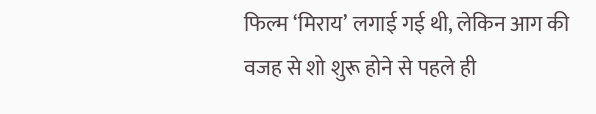फिल्म ‘मिराय’ लगाई गई थी, लेकिन आग की वजह से शो शुरू होने से पहले ही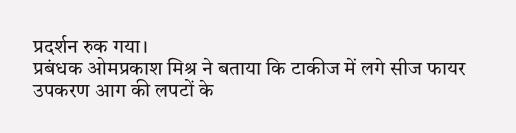प्रदर्शन रुक गया।
प्रबंधक ओमप्रकाश मिश्र ने बताया कि टाकीज में लगे सीज फायर उपकरण आग की लपटों के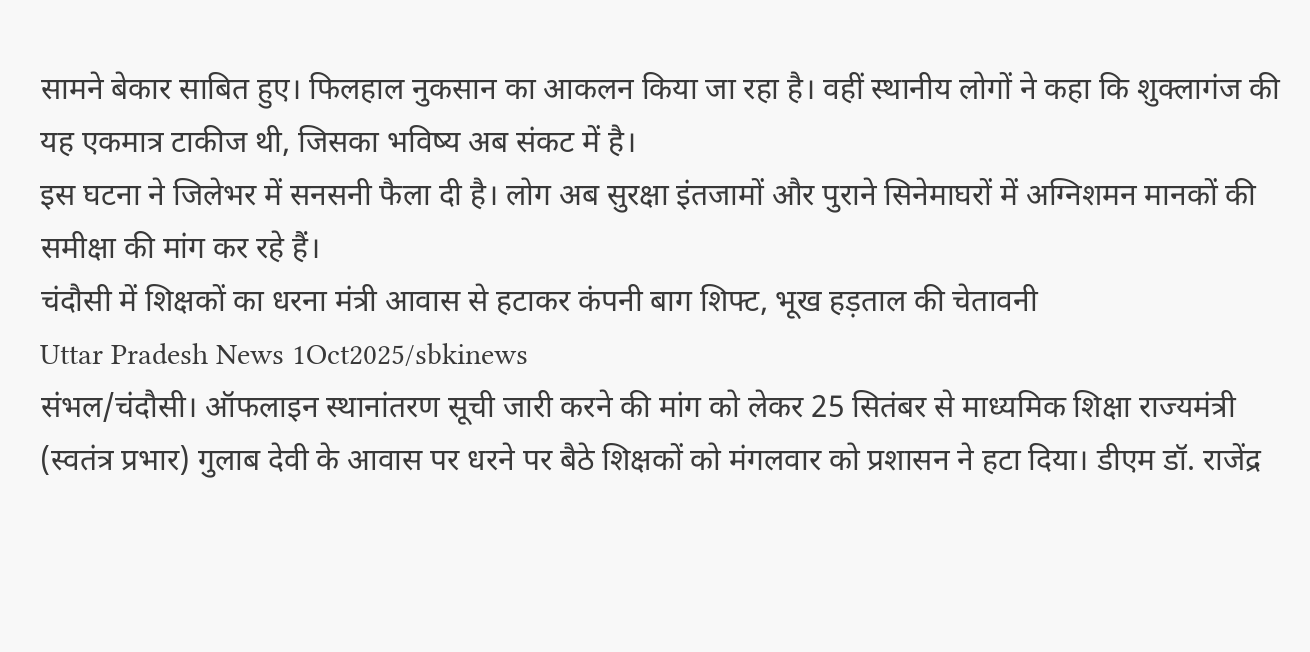सामने बेकार साबित हुए। फिलहाल नुकसान का आकलन किया जा रहा है। वहीं स्थानीय लोगों ने कहा कि शुक्लागंज की यह एकमात्र टाकीज थी, जिसका भविष्य अब संकट में है।
इस घटना ने जिलेभर में सनसनी फैला दी है। लोग अब सुरक्षा इंतजामों और पुराने सिनेमाघरों में अग्निशमन मानकों की समीक्षा की मांग कर रहे हैं।
चंदौसी में शिक्षकों का धरना मंत्री आवास से हटाकर कंपनी बाग शिफ्ट, भूख हड़ताल की चेतावनी
Uttar Pradesh News 1Oct2025/sbkinews
संभल/चंदौसी। ऑफलाइन स्थानांतरण सूची जारी करने की मांग को लेकर 25 सितंबर से माध्यमिक शिक्षा राज्यमंत्री (स्वतंत्र प्रभार) गुलाब देवी के आवास पर धरने पर बैठे शिक्षकों को मंगलवार को प्रशासन ने हटा दिया। डीएम डॉ. राजेंद्र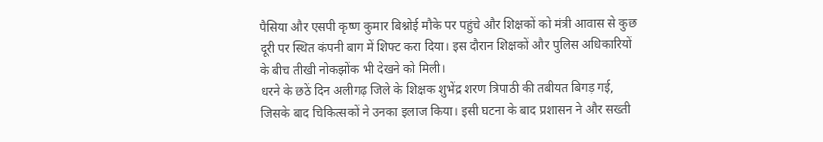पैसिया और एसपी कृष्ण कुमार बिश्नोई मौके पर पहुंचे और शिक्षकों को मंत्री आवास से कुछ दूरी पर स्थित कंपनी बाग में शिफ्ट करा दिया। इस दौरान शिक्षकों और पुलिस अधिकारियों के बीच तीखी नोकझोंक भी देखने को मिली।
धरने के छठें दिन अलीगढ़ जिले के शिक्षक शुभेंद्र शरण त्रिपाठी की तबीयत बिगड़ गई, जिसके बाद चिकित्सकों ने उनका इलाज किया। इसी घटना के बाद प्रशासन ने और सख्ती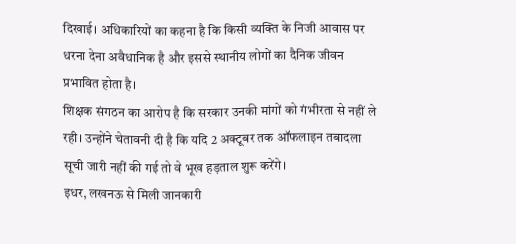दिखाई। अधिकारियों का कहना है कि किसी व्यक्ति के निजी आवास पर धरना देना अवैधानिक है और इससे स्थानीय लोगों का दैनिक जीवन प्रभावित होता है।
शिक्षक संगठन का आरोप है कि सरकार उनकी मांगों को गंभीरता से नहीं ले रही। उन्होंने चेतावनी दी है कि यदि 2 अक्टूबर तक ऑफलाइन तबादला सूची जारी नहीं की गई तो वे भूख हड़ताल शुरू करेंगे।
इधर, लखनऊ से मिली जानकारी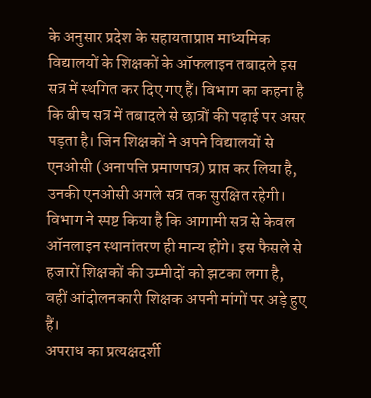के अनुसार प्रदेश के सहायताप्राप्त माध्यमिक विद्यालयों के शिक्षकों के ऑफलाइन तबादले इस सत्र में स्थगित कर दिए गए हैं। विभाग का कहना है कि बीच सत्र में तबादले से छात्रों की पढ़ाई पर असर पड़ता है। जिन शिक्षकों ने अपने विद्यालयों से एनओसी (अनापत्ति प्रमाणपत्र) प्राप्त कर लिया है, उनकी एनओसी अगले सत्र तक सुरक्षित रहेगी।
विभाग ने स्पष्ट किया है कि आगामी सत्र से केवल ऑनलाइन स्थानांतरण ही मान्य होंगे। इस फैसले से हजारों शिक्षकों की उम्मीदों को झटका लगा है, वहीं आंदोलनकारी शिक्षक अपनी मांगों पर अड़े हुए हैं।
अपराध का प्रत्यक्षदर्शी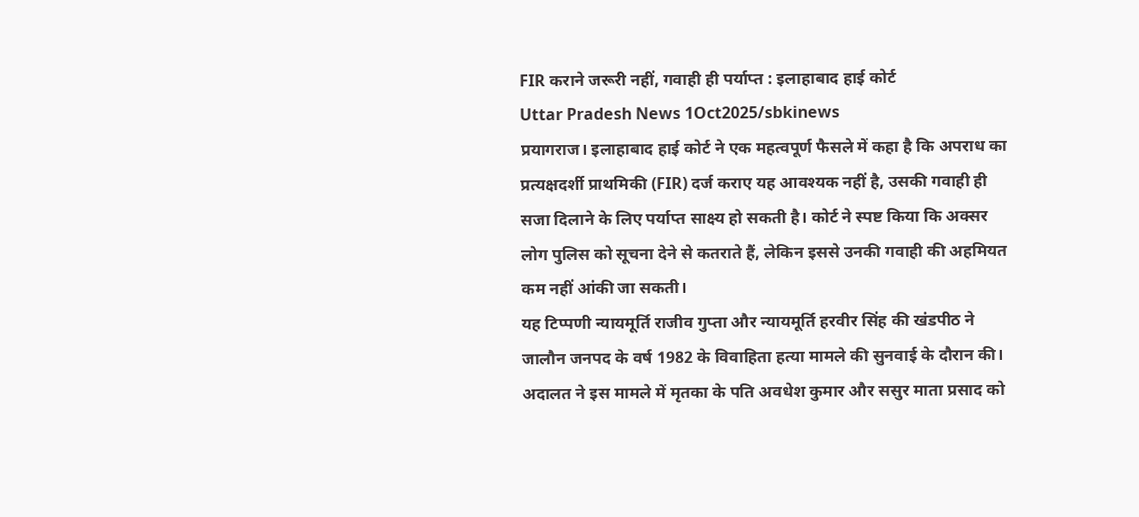FIR कराने जरूरी नहीं, गवाही ही पर्याप्त : इलाहाबाद हाई कोर्ट
Uttar Pradesh News 1Oct2025/sbkinews
प्रयागराज। इलाहाबाद हाई कोर्ट ने एक महत्वपूर्ण फैसले में कहा है कि अपराध का प्रत्यक्षदर्शी प्राथमिकी (FIR) दर्ज कराए यह आवश्यक नहीं है, उसकी गवाही ही सजा दिलाने के लिए पर्याप्त साक्ष्य हो सकती है। कोर्ट ने स्पष्ट किया कि अक्सर लोग पुलिस को सूचना देने से कतराते हैं, लेकिन इससे उनकी गवाही की अहमियत कम नहीं आंकी जा सकती।
यह टिप्पणी न्यायमूर्ति राजीव गुप्ता और न्यायमूर्ति हरवीर सिंह की खंडपीठ ने जालौन जनपद के वर्ष 1982 के विवाहिता हत्या मामले की सुनवाई के दौरान की। अदालत ने इस मामले में मृतका के पति अवधेश कुमार और ससुर माता प्रसाद को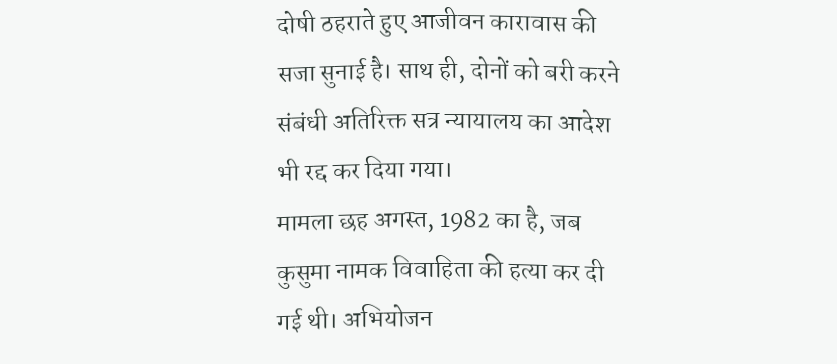दोषी ठहराते हुए आजीवन कारावास की सजा सुनाई है। साथ ही, दोनों को बरी करने संबंधी अतिरिक्त सत्र न्यायालय का आदेश भी रद्द कर दिया गया।
मामला छह अगस्त, 1982 का है, जब कुसुमा नामक विवाहिता की हत्या कर दी गई थी। अभियोजन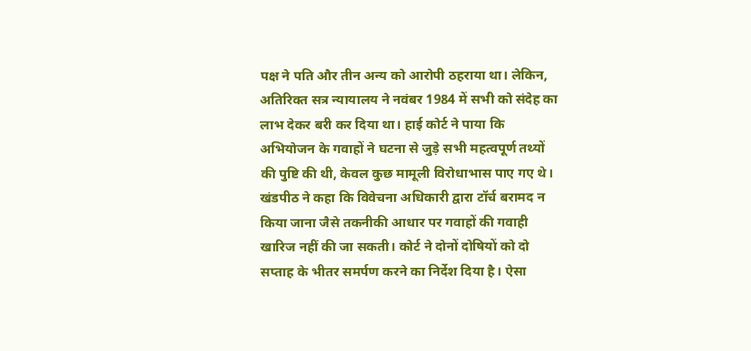पक्ष ने पति और तीन अन्य को आरोपी ठहराया था। लेकिन, अतिरिक्त सत्र न्यायालय ने नवंबर 1984 में सभी को संदेह का लाभ देकर बरी कर दिया था। हाई कोर्ट ने पाया कि अभियोजन के गवाहों ने घटना से जुड़े सभी महत्वपूर्ण तथ्यों की पुष्टि की थी, केवल कुछ मामूली विरोधाभास पाए गए थे।
खंडपीठ ने कहा कि विवेचना अधिकारी द्वारा टॉर्च बरामद न किया जाना जैसे तकनीकी आधार पर गवाहों की गवाही खारिज नहीं की जा सकती। कोर्ट ने दोनों दोषियों को दो सप्ताह के भीतर समर्पण करने का निर्देश दिया है। ऐसा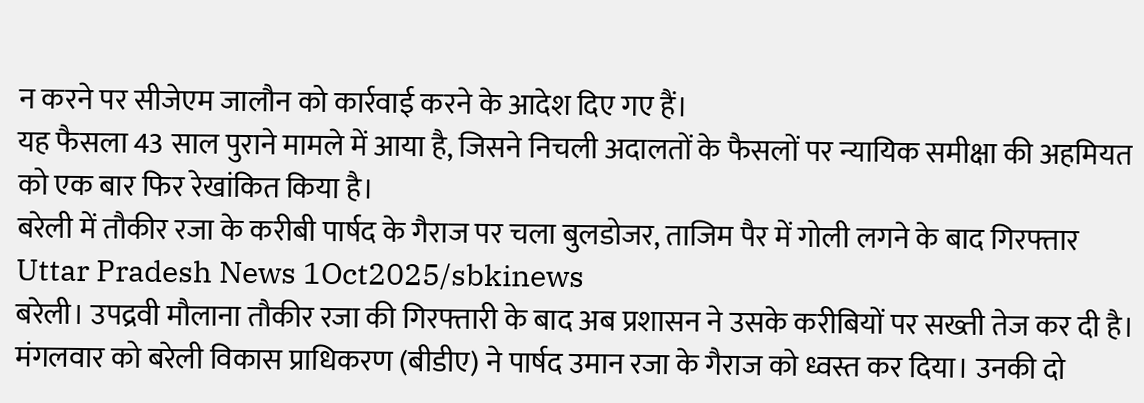न करने पर सीजेएम जालौन को कार्रवाई करने के आदेश दिए गए हैं।
यह फैसला 43 साल पुराने मामले में आया है, जिसने निचली अदालतों के फैसलों पर न्यायिक समीक्षा की अहमियत को एक बार फिर रेखांकित किया है।
बरेली में तौकीर रजा के करीबी पार्षद के गैराज पर चला बुलडोजर, ताजिम पैर में गोली लगने के बाद गिरफ्तार
Uttar Pradesh News 1Oct2025/sbkinews
बरेली। उपद्रवी मौलाना तौकीर रजा की गिरफ्तारी के बाद अब प्रशासन ने उसके करीबियों पर सख्ती तेज कर दी है। मंगलवार को बरेली विकास प्राधिकरण (बीडीए) ने पार्षद उमान रजा के गैराज को ध्वस्त कर दिया। उनकी दो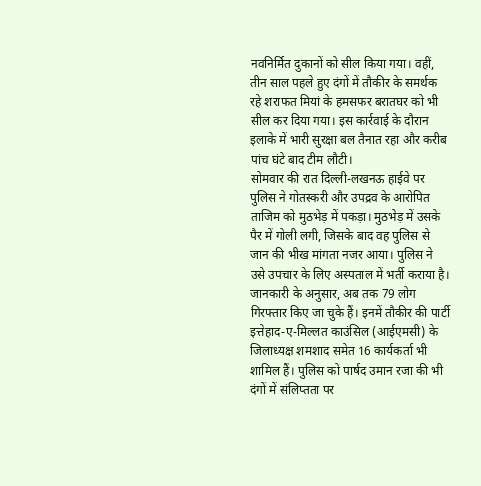नवनिर्मित दुकानों को सील किया गया। वहीं, तीन साल पहले हुए दंगों में तौकीर के समर्थक रहे शराफत मियां के हमसफर बरातघर को भी सील कर दिया गया। इस कार्रवाई के दौरान इलाके में भारी सुरक्षा बल तैनात रहा और करीब पांच घंटे बाद टीम लौटी।
सोमवार की रात दिल्ली-लखनऊ हाईवे पर पुलिस ने गोतस्करी और उपद्रव के आरोपित ताजिम को मुठभेड़ में पकड़ा। मुठभेड़ में उसके पैर में गोली लगी, जिसके बाद वह पुलिस से जान की भीख मांगता नजर आया। पुलिस ने उसे उपचार के लिए अस्पताल में भर्ती कराया है।
जानकारी के अनुसार, अब तक 79 लोग गिरफ्तार किए जा चुके हैं। इनमें तौकीर की पार्टी इत्तेहाद-ए-मिल्लत काउंसिल (आईएमसी) के जिलाध्यक्ष शमशाद समेत 16 कार्यकर्ता भी शामिल हैं। पुलिस को पार्षद उमान रजा की भी दंगों में संलिप्तता पर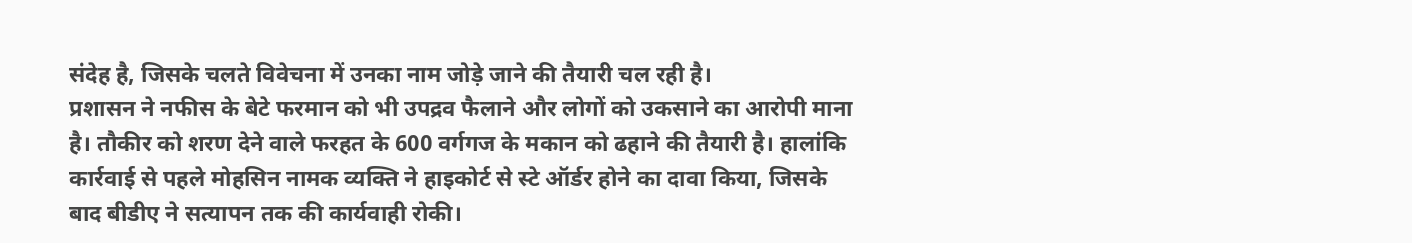संदेह है, जिसके चलते विवेचना में उनका नाम जोड़े जाने की तैयारी चल रही है।
प्रशासन ने नफीस के बेटे फरमान को भी उपद्रव फैलाने और लोगों को उकसाने का आरोपी माना है। तौकीर को शरण देने वाले फरहत के 600 वर्गगज के मकान को ढहाने की तैयारी है। हालांकि कार्रवाई से पहले मोहसिन नामक व्यक्ति ने हाइकोर्ट से स्टे ऑर्डर होने का दावा किया, जिसके बाद बीडीए ने सत्यापन तक की कार्यवाही रोकी।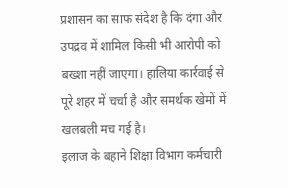प्रशासन का साफ संदेश है कि दंगा और उपद्रव में शामिल किसी भी आरोपी को बख्शा नहीं जाएगा। हालिया कार्रवाई से पूरे शहर में चर्चा है और समर्थक खेमों में खलबली मच गई है।
इलाज के बहाने शिक्षा विभाग कर्मचारी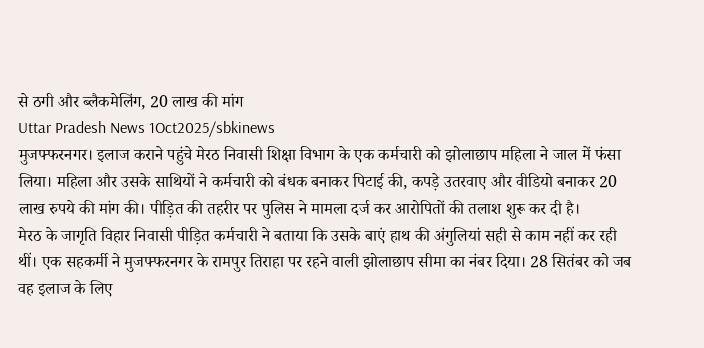से ठगी और ब्लैकमेलिंग, 20 लाख की मांग
Uttar Pradesh News 1Oct2025/sbkinews
मुजफ्फरनगर। इलाज कराने पहुंचे मेरठ निवासी शिक्षा विभाग के एक कर्मचारी को झोलाछाप महिला ने जाल में फंसा लिया। महिला और उसके साथियों ने कर्मचारी को बंधक बनाकर पिटाई की, कपड़े उतरवाए और वीडियो बनाकर 20 लाख रुपये की मांग की। पीड़ित की तहरीर पर पुलिस ने मामला दर्ज कर आरोपितों की तलाश शुरू कर दी है।
मेरठ के जागृति विहार निवासी पीड़ित कर्मचारी ने बताया कि उसके बाएं हाथ की अंगुलियां सही से काम नहीं कर रही थीं। एक सहकर्मी ने मुजफ्फरनगर के रामपुर तिराहा पर रहने वाली झोलाछाप सीमा का नंबर दिया। 28 सितंबर को जब वह इलाज के लिए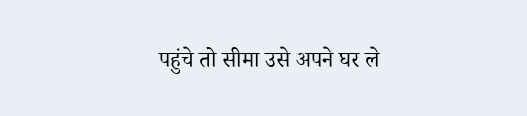पहुंचे तो सीमा उसे अपने घर ले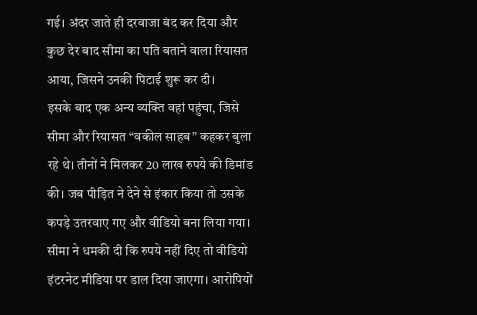गई। अंदर जाते ही दरवाजा बंद कर दिया और कुछ देर बाद सीमा का पति बताने वाला रियासत आया, जिसने उनकी पिटाई शुरू कर दी।
इसके बाद एक अन्य व्यक्ति वहां पहुंचा, जिसे सीमा और रियासत “वकील साहब” कहकर बुला रहे थे। तीनों ने मिलकर 20 लाख रुपये की डिमांड की। जब पीड़ित ने देने से इंकार किया तो उसके कपड़े उतरवाए गए और वीडियो बना लिया गया। सीमा ने धमकी दी कि रुपये नहीं दिए तो वीडियो इंटरनेट मीडिया पर डाल दिया जाएगा। आरोपियों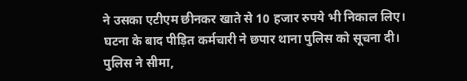ने उसका एटीएम छीनकर खाते से 10 हजार रुपये भी निकाल लिए।
घटना के बाद पीड़ित कर्मचारी ने छपार थाना पुलिस को सूचना दी। पुलिस ने सीमा,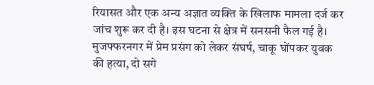रियासत और एक अन्य अज्ञात व्यक्ति के खिलाफ मामला दर्ज कर जांच शुरू कर दी है। इस घटना से क्षेत्र में सनसनी फैल गई है।
मुजफ्फरनगर में प्रेम प्रसंग को लेकर संघर्ष, चाकू घोंपकर युवक की हत्या, दो सगे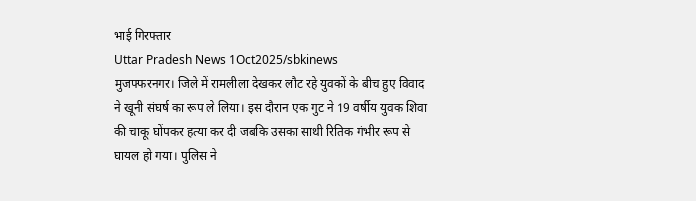भाई गिरफ्तार
Uttar Pradesh News 1Oct2025/sbkinews
मुजफ्फरनगर। जिले में रामलीला देखकर लौट रहे युवकों के बीच हुए विवाद ने खूनी संघर्ष का रूप ले लिया। इस दौरान एक गुट ने 19 वर्षीय युवक शिवा की चाकू घोंपकर हत्या कर दी जबकि उसका साथी रितिक गंभीर रूप से घायल हो गया। पुलिस ने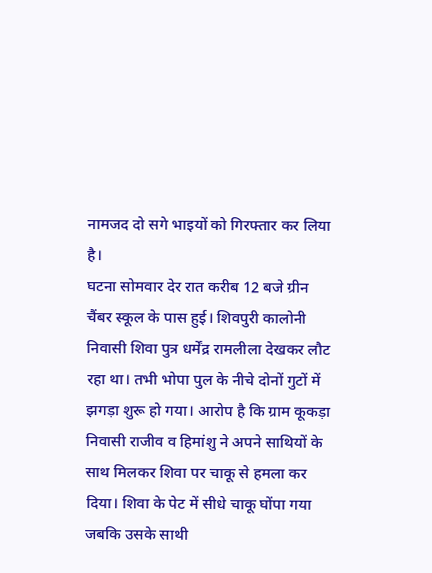नामजद दो सगे भाइयों को गिरफ्तार कर लिया है।
घटना सोमवार देर रात करीब 12 बजे ग्रीन चैंबर स्कूल के पास हुई। शिवपुरी कालोनी निवासी शिवा पुत्र धर्मेंद्र रामलीला देखकर लौट रहा था। तभी भोपा पुल के नीचे दोनों गुटों में झगड़ा शुरू हो गया। आरोप है कि ग्राम कूकड़ा निवासी राजीव व हिमांशु ने अपने साथियों के साथ मिलकर शिवा पर चाकू से हमला कर दिया। शिवा के पेट में सीधे चाकू घोंपा गया जबकि उसके साथी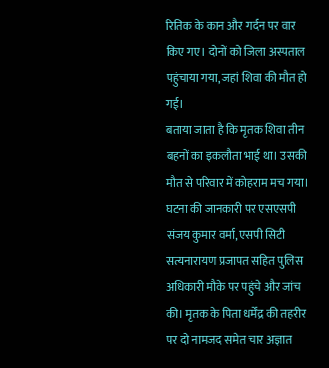रितिक के कान और गर्दन पर वार किए गए। दोनों को जिला अस्पताल पहुंचाया गया, जहां शिवा की मौत हो गई।
बताया जाता है कि मृतक शिवा तीन बहनों का इकलौता भाई था। उसकी मौत से परिवार में कोहराम मच गया। घटना की जानकारी पर एसएसपी संजय कुमार वर्मा, एसपी सिटी सत्यनारायण प्रजापत सहित पुलिस अधिकारी मौके पर पहुंचे और जांच की। मृतक के पिता धर्मेंद्र की तहरीर पर दो नामजद समेत चार अज्ञात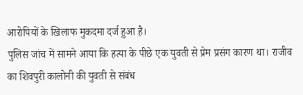आरोपियों के खिलाफ मुकदमा दर्ज हुआ है।
पुलिस जांच में सामने आया कि हत्या के पीछे एक युवती से प्रेम प्रसंग कारण था। राजीव का शिवपुरी कालोनी की युवती से संबंध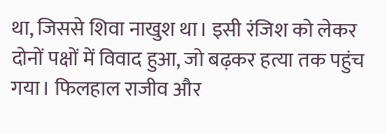था, जिससे शिवा नाखुश था। इसी रंजिश को लेकर दोनों पक्षों में विवाद हुआ, जो बढ़कर हत्या तक पहुंच गया। फिलहाल राजीव और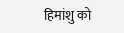हिमांशु को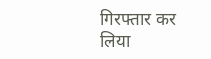गिरफ्तार कर लिया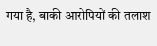गया है, बाकी आरोपियों की तलाश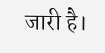जारी है।